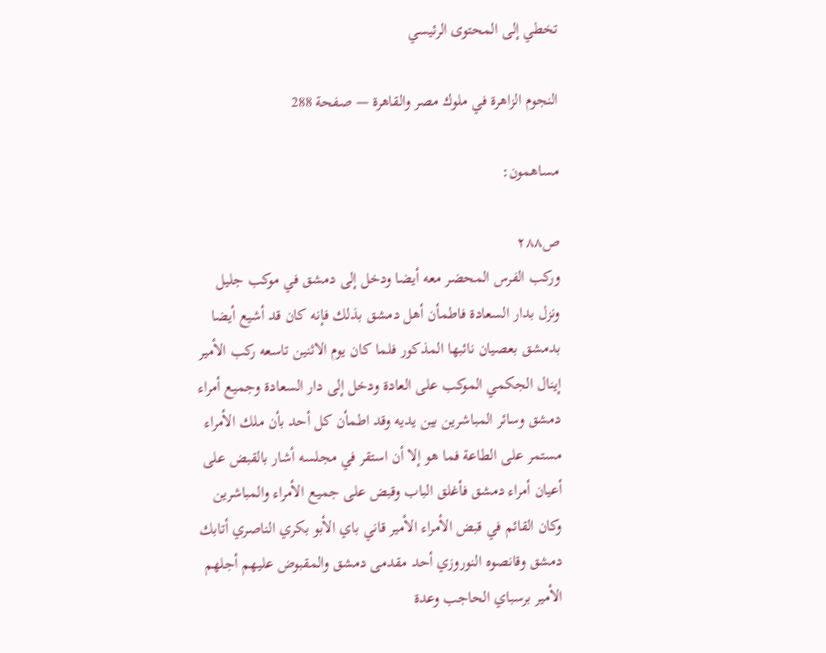تخطي إلى المحتوى الرئيسي

النجوم الزاهرة في ملوك مصر والقاهرة — صفحة 288

مساهمون:

ص٢٨٨
وركب الفرس المحضر معه أيضا ودخل إلى دمشق في موكب جليل ونزل بدار السعادة فاطمأن أهل دمشق بذلك فإنه كان قد أشيع أيضا بدمشق بعصيان نائبها المذكور فلما كان يوم الاثنين تاسعه ركب الأمير إينال الجكمي الموكب على العادة ودخل إلى دار السعادة وجميع أمراء دمشق وسائر المباشرين بين يديه وقد اطمأن كل أحد بأن ملك الأمراء مستمر على الطاعة فما هو إلا أن استقر في مجلسه أشار بالقبض على أعيان أمراء دمشق فأغلق الباب وقبض على جميع الأمراء والمباشرين وكان القائم في قبض الأمراء الأمير قاني باي الأبو بكري الناصري أتابك دمشق وقانصوه النوروزي أحد مقدمى دمشق والمقبوض عليهم أجلهم الأمير برسباي الحاجب وعدة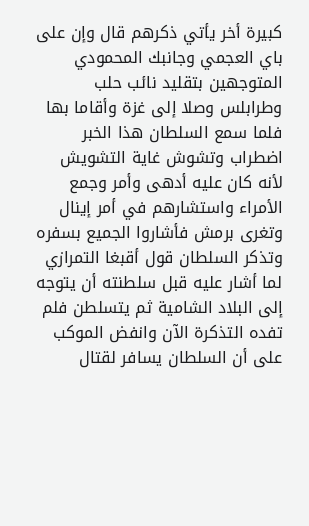كبيرة أخر يأتي ذكرهم قال وإن على باي العجمي وجانبك المحمودي المتوجهين بتقليد نائب حلب وطرابلس وصلا إلى غزة وأقاما بها فلما سمع السلطان هذا الخبر اضطراب وتشوش غاية التشويش لأنه كان عليه أدهى وأمر وجمع الأمراء واستشارهم في أمر إينال وتغرى برمش فأشاروا الجميع بسفره وتذكر السلطان قول أقبغا التمرازي لما أشار عليه قبل سلطنته أن يتوجه إلى البلاد الشامية ثم يتسلطن فلم تفده التذكرة الآن وانفض الموكب على أن السلطان يسافر لقتال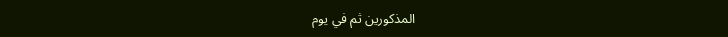المذكورين ثم في يوم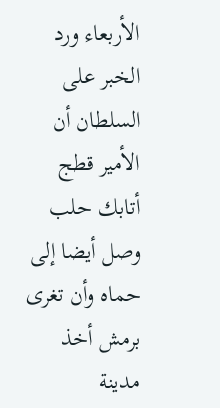الأربعاء ورد الخبر على السلطان أن الأمير قطج أتابك حلب وصل أيضا إلى حماه وأن تغرى برمش أخذ مدينة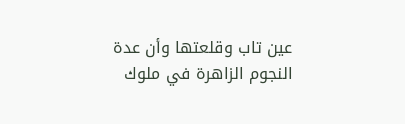عين تاب وقلعتها وأن عدة
النجوم الزاهرة في ملوك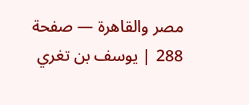مصر والقاهرة — صفحة 288 | يوسف بن تغري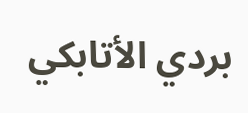بردي الأتابكي